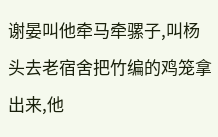谢晏叫他牵马牵骡子,叫杨头去老宿舍把竹编的鸡笼拿出来,他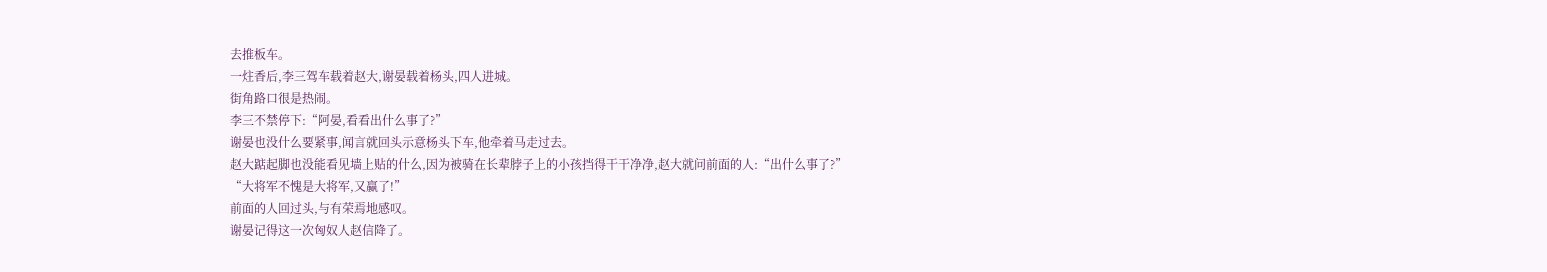去推板车。
一炷香后,李三驾车载着赵大,谢晏载着杨头,四人进城。
街角路口很是热闹。
李三不禁停下:“阿晏,看看出什么事了?”
谢晏也没什么要紧事,闻言就回头示意杨头下车,他牵着马走过去。
赵大踮起脚也没能看见墙上贴的什么,因为被骑在长辈脖子上的小孩挡得干干净净,赵大就问前面的人:“出什么事了?”
“大将军不愧是大将军,又赢了!”
前面的人回过头,与有荣焉地感叹。
谢晏记得这一次匈奴人赵信降了。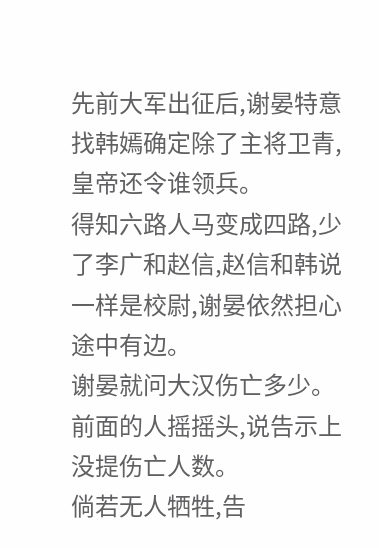先前大军出征后,谢晏特意找韩嫣确定除了主将卫青,皇帝还令谁领兵。
得知六路人马变成四路,少了李广和赵信,赵信和韩说一样是校尉,谢晏依然担心途中有边。
谢晏就问大汉伤亡多少。
前面的人摇摇头,说告示上没提伤亡人数。
倘若无人牺牲,告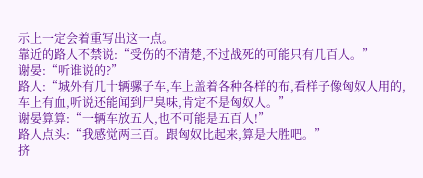示上一定会着重写出这一点。
靠近的路人不禁说:“受伤的不清楚,不过战死的可能只有几百人。”
谢晏:“听谁说的?”
路人:“城外有几十辆骡子车,车上盖着各种各样的布,看样子像匈奴人用的,车上有血,听说还能闻到尸臭味,肯定不是匈奴人。”
谢晏算算:“一辆车放五人,也不可能是五百人!”
路人点头:“我感觉两三百。跟匈奴比起来,算是大胜吧。”
挤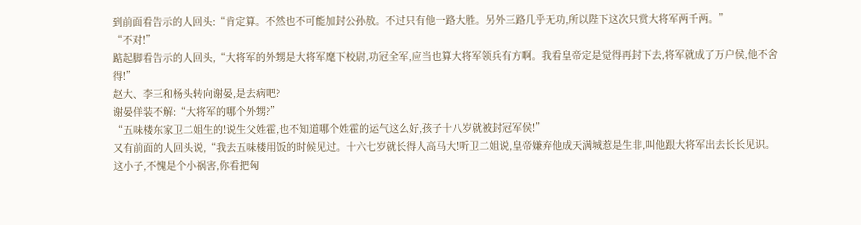到前面看告示的人回头:“肯定算。不然也不可能加封公孙敖。不过只有他一路大胜。另外三路几乎无功,所以陛下这次只赏大将军两千两。”
“不对!”
踮起脚看告示的人回头,“大将军的外甥是大将军麾下校尉,功冠全军,应当也算大将军领兵有方啊。我看皇帝定是觉得再封下去,将军就成了万户侯,他不舍得!”
赵大、李三和杨头转向谢晏,是去病吧?
谢晏佯装不解:“大将军的哪个外甥?”
“五味楼东家卫二姐生的!说生父姓霍,也不知道哪个姓霍的运气这么好,孩子十八岁就被封冠军侯!”
又有前面的人回头说,“我去五味楼用饭的时候见过。十六七岁就长得人高马大!听卫二姐说,皇帝嫌弃他成天满城惹是生非,叫他跟大将军出去长长见识。这小子,不愧是个小祸害,你看把匈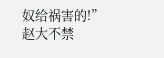奴给祸害的!”
赵大不禁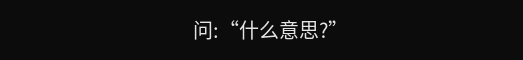问:“什么意思?”